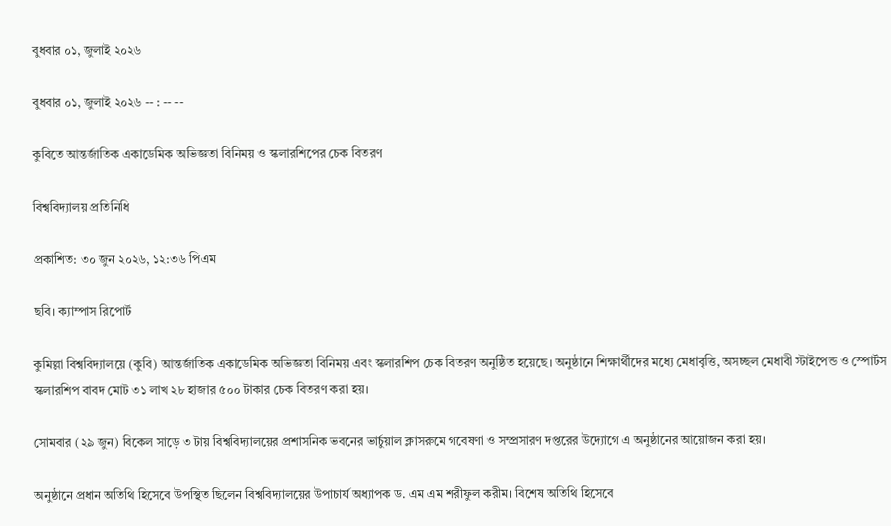বুধবার ০১, জুলাই ২০২৬

বুধবার ০১, জুলাই ২০২৬ -- : -- --

কুবিতে আন্তর্জাতিক একাডেমিক অভিজ্ঞতা বিনিময় ও স্কলারশিপের চেক বিতরণ

বিশ্ববিদ্যালয় প্রতিনিধি

প্রকাশিত: ৩০ জুন ২০২৬, ১২:৩৬ পিএম

ছবি। ক্যাম্পাস রিপোর্ট

কুমিল্লা বিশ্ববিদ্যালয়ে (কুবি) আন্তর্জাতিক একাডেমিক অভিজ্ঞতা বিনিময় এবং স্কলারশিপ চেক বিতরণ অনুষ্ঠিত হয়েছে। অনুষ্ঠানে শিক্ষার্থীদের মধ্যে মেধাবৃত্তি, অসচ্ছল মেধাবী স্টাইপেন্ড ও স্পোর্টস স্কলারশিপ বাবদ মোট ৩১ লাখ ২৮ হাজার ৫০০ টাকার চেক বিতরণ করা হয়।

সোমবার (২৯ জুন) বিকেল সাড়ে ৩ টায় বিশ্ববিদ্যালয়ের প্রশাসনিক ভবনের ভার্চুয়াল ক্লাসরুমে গবেষণা ও সম্প্রসারণ দপ্তরের উদ্যোগে এ অনুষ্ঠানের আয়োজন করা হয়।

অনুষ্ঠানে প্রধান অতিথি হিসেবে উপস্থিত ছিলেন বিশ্ববিদ্যালয়ের উপাচার্য অধ্যাপক ড. এম এম শরীফুল করীম। বিশেষ অতিথি হিসেবে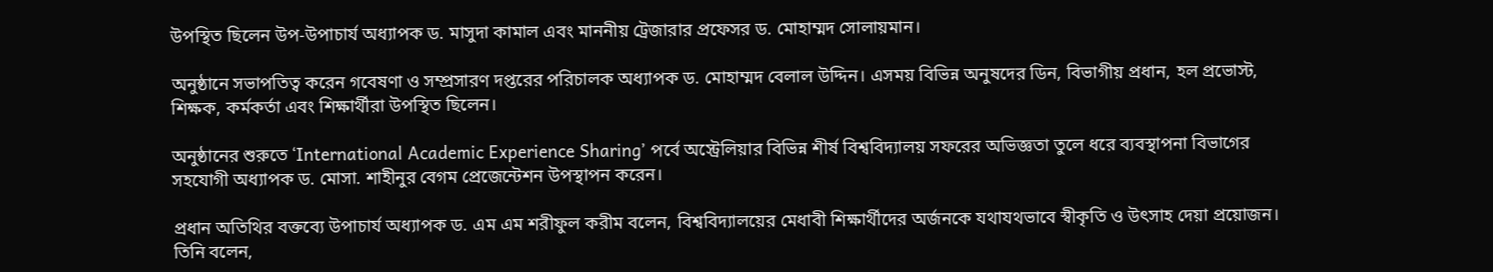উপস্থিত ছিলেন উপ-উপাচার্য অধ্যাপক ড. মাসুদা কামাল এবং মাননীয় ট্রেজারার প্রফেসর ড. মোহাম্মদ সোলায়মান।

অনুষ্ঠানে সভাপতিত্ব করেন গবেষণা ও সম্প্রসারণ দপ্তরের পরিচালক অধ্যাপক ড. মোহাম্মদ বেলাল উদ্দিন। এসময় বিভিন্ন অনুষদের ডিন, বিভাগীয় প্রধান, হল প্রভোস্ট, শিক্ষক, কর্মকর্তা এবং শিক্ষার্থীরা উপস্থিত ছিলেন।

অনুষ্ঠানের শুরুতে ‘International Academic Experience Sharing’ পর্বে অস্ট্রেলিয়ার বিভিন্ন শীর্ষ বিশ্ববিদ্যালয় সফরের অভিজ্ঞতা তুলে ধরে ব্যবস্থাপনা বিভাগের সহযোগী অধ্যাপক ড. মোসা. শাহীনুর বেগম প্রেজেন্টেশন উপস্থাপন করেন।

প্রধান অতিথির বক্তব্যে উপাচার্য অধ্যাপক ড. এম এম শরীফুল করীম বলেন, বিশ্ববিদ্যালয়ের মেধাবী শিক্ষার্থীদের অর্জনকে যথাযথভাবে স্বীকৃতি ও উৎসাহ দেয়া প্রয়োজন। তিনি বলেন,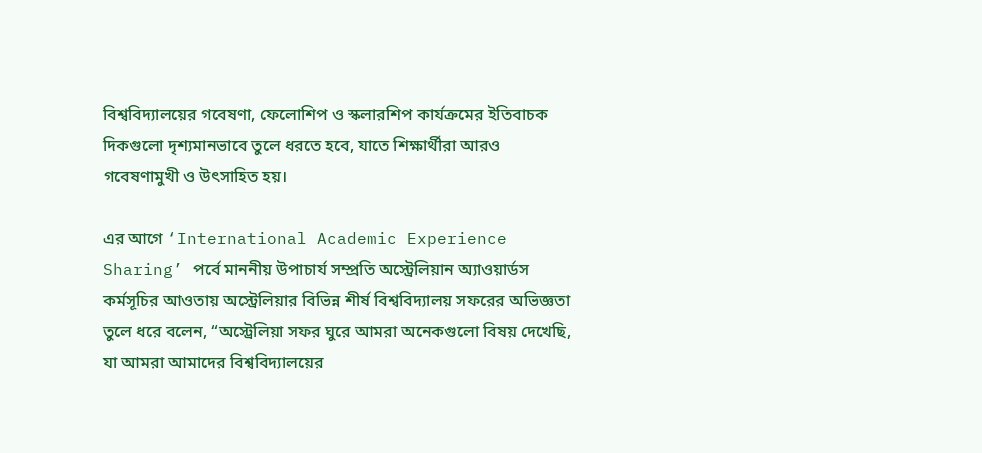বিশ্ববিদ্যালয়ের গবেষণা, ফেলোশিপ ও স্কলারশিপ কার্যক্রমের ইতিবাচক দিকগুলো দৃশ্যমানভাবে তুলে ধরতে হবে, যাতে শিক্ষার্থীরা আরও গবেষণামুখী ও উৎসাহিত হয়।

এর আগে ‘International Academic Experience Sharing’ পর্বে মাননীয় উপাচার্য সম্প্রতি অস্ট্রেলিয়ান অ্যাওয়ার্ডস কর্মসূচির আওতায় অস্ট্রেলিয়ার বিভিন্ন শীর্ষ বিশ্ববিদ্যালয় সফরের অভিজ্ঞতা তুলে ধরে বলেন, “অস্ট্রেলিয়া সফর ঘুরে আমরা অনেকগুলো বিষয় দেখেছি, যা আমরা আমাদের বিশ্ববিদ্যালয়ের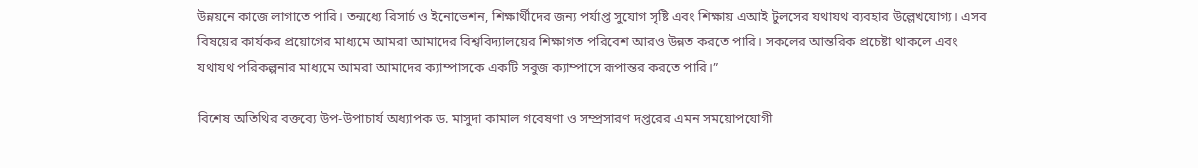উন্নয়নে কাজে লাগাতে পারি। তন্মধ্যে রিসার্চ ও ইনোভেশন, শিক্ষার্থীদের জন্য পর্যাপ্ত সুযোগ সৃষ্টি এবং শিক্ষায় এআই টুলসের যথাযথ ব্যবহার উল্লেখযোগ্য। এসব বিষয়ের কার্যকর প্রয়োগের মাধ্যমে আমরা আমাদের বিশ্ববিদ্যালয়ের শিক্ষাগত পরিবেশ আরও উন্নত করতে পারি। সকলের আন্তরিক প্রচেষ্টা থাকলে এবং যথাযথ পরিকল্পনার মাধ্যমে আমরা আমাদের ক্যাম্পাসকে একটি সবুজ ক্যাম্পাসে রূপান্তর করতে পারি।”

বিশেষ অতিথির বক্তব্যে উপ-উপাচার্য অধ্যাপক ড. মাসুদা কামাল গবেষণা ও সম্প্রসারণ দপ্তরের এমন সময়োপযোগী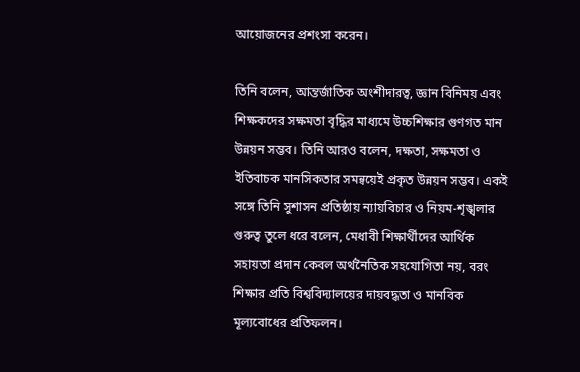আয়োজনের প্রশংসা করেন।

তিনি বলেন, আন্তর্জাতিক অংশীদারত্ব, জ্ঞান বিনিময় এবং শিক্ষকদের সক্ষমতা বৃদ্ধির মাধ্যমে উচ্চশিক্ষার গুণগত মান উন্নয়ন সম্ভব। তিনি আরও বলেন, দক্ষতা, সক্ষমতা ও ইতিবাচক মানসিকতার সমন্বয়েই প্রকৃত উন্নয়ন সম্ভব। একই সঙ্গে তিনি সুশাসন প্রতিষ্ঠায় ন্যায়বিচার ও নিয়ম-শৃঙ্খলার গুরুত্ব তুলে ধরে বলেন, মেধাবী শিক্ষার্থীদের আর্থিক সহায়তা প্রদান কেবল অর্থনৈতিক সহযোগিতা নয়, বরং শিক্ষার প্রতি বিশ্ববিদ্যালয়ের দায়বদ্ধতা ও মানবিক মূল্যবোধের প্রতিফলন।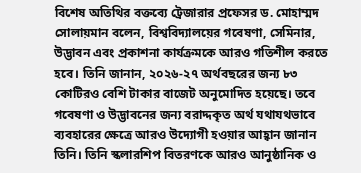বিশেষ অতিথির বক্তব্যে ট্রেজারার প্রফেসর ড. মোহাম্মদ সোলায়মান বলেন, বিশ্ববিদ্যালয়ের গবেষণা, সেমিনার, উদ্ভাবন এবং প্রকাশনা কার্যক্রমকে আরও গতিশীল করতে হবে। তিনি জানান, ২০২৬-২৭ অর্থবছরের জন্য ৮৩ কোটিরও বেশি টাকার বাজেট অনুমোদিত হয়েছে। তবে গবেষণা ও উদ্ভাবনের জন্য বরাদ্দকৃত অর্থ যথাযথভাবে ব্যবহারের ক্ষেত্রে আরও উদ্যোগী হওয়ার আহ্বান জানান তিনি। তিনি স্কলারশিপ বিতরণকে আরও আনুষ্ঠানিক ও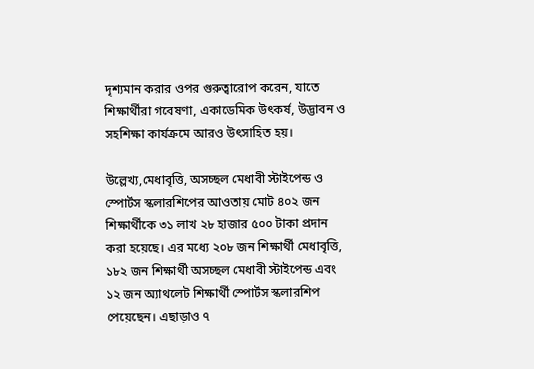দৃশ্যমান করার ওপর গুরুত্বারোপ করেন, যাতে শিক্ষার্থীরা গবেষণা, একাডেমিক উৎকর্ষ, উদ্ভাবন ও সহশিক্ষা কার্যক্রমে আরও উৎসাহিত হয়।

উল্লেখ্য,মেধাবৃত্তি, অসচ্ছল মেধাবী স্টাইপেন্ড ও স্পোর্টস স্কলারশিপের আওতায় মোট ৪০২ জন শিক্ষার্থীকে ৩১ লাখ ২৮ হাজার ৫০০ টাকা প্রদান করা হয়েছে। এর মধ্যে ২০৮ জন শিক্ষার্থী মেধাবৃত্তি, ১৮২ জন শিক্ষার্থী অসচ্ছল মেধাবী স্টাইপেন্ড এবং ১২ জন অ্যাথলেট শিক্ষার্থী স্পোর্টস স্কলারশিপ পেয়েছেন। এছাড়াও ৭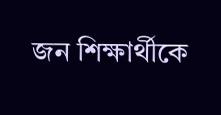জন শিক্ষার্থীকে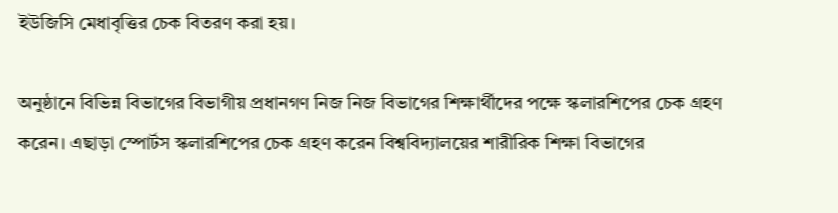ইউজিসি মেধাবৃত্তির চেক বিতরণ করা হয়।

অনুষ্ঠানে বিভিন্ন বিভাগের বিভাগীয় প্রধানগণ নিজ নিজ বিভাগের শিক্ষার্থীদের পক্ষে স্কলারশিপের চেক গ্রহণ করেন। এছাড়া স্পোর্টস স্কলারশিপের চেক গ্রহণ করেন বিশ্ববিদ্যালয়ের শারীরিক শিক্ষা বিভাগের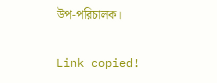উপ-পরিচালক।

Link copied!